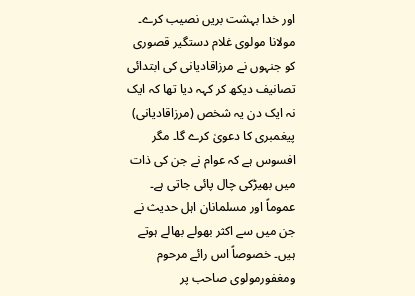اور خدا بہشت بریں نصیب کرے۔ مولانا مولوی غلام دستگیر قصوری کو جنہوں نے مرزاقادیانی کی ابتدائی تصانیف دیکھ کر کہہ دیا تھا کہ ایک نہ ایک دن یہ شخص (مرزاقادیانی) پیغمبری کا دعویٰ کرے گا۔ مگر افسوس ہے کہ عوام نے جن کی ذات میں بھیڑکی چال پائی جاتی ہے۔ عموماً اور مسلمانان اہل حدیث نے جن میں سے اکثر بھولے بھالے ہوتے ہیں۔ خصوصاً اس رائے مرحوم ومغفورمولوی صاحب پر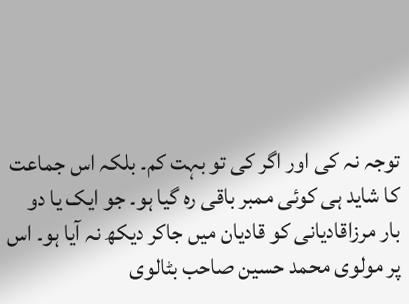توجہ نہ کی اور اگر کی تو بہت کم۔ بلکہ اس جماعت کا شاید ہی کوئی ممبر باقی رہ گیا ہو۔ جو ایک یا دو بار مرزاقادیانی کو قادیان میں جاکر دیکھ نہ آیا ہو۔ اس پر مولوی محمد حسین صاحب بٹالوی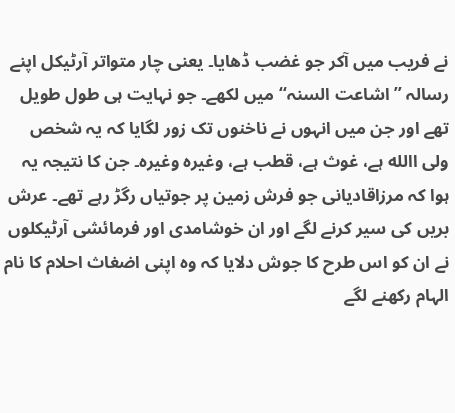نے فریب میں آکر جو غضب ڈھایا۔ یعنی چار متواتر آرٹیکل اپنے رسالہ ’’اشاعت السنہ‘‘ میں لکھے۔ جو نہایت ہی طول طویل تھے اور جن میں انہوں نے ناخنوں تک زور لگایا کہ یہ شخص ولی االله ہے، غوث ہے، قطب ہے، وغیرہ وغیرہ۔ جن کا نتیجہ یہ ہوا کہ مرزاقادیانی جو فرش زمین پر جوتیاں رگڑ رہے تھے۔ عرش بریں کی سیر کرنے لگے اور ان خوشامدی اور فرمائشی آرٹیکلوں نے ان کو اس طرح کا جوش دلایا کہ وہ اپنی اضغاث احلام کا نام الہام رکھنے لگے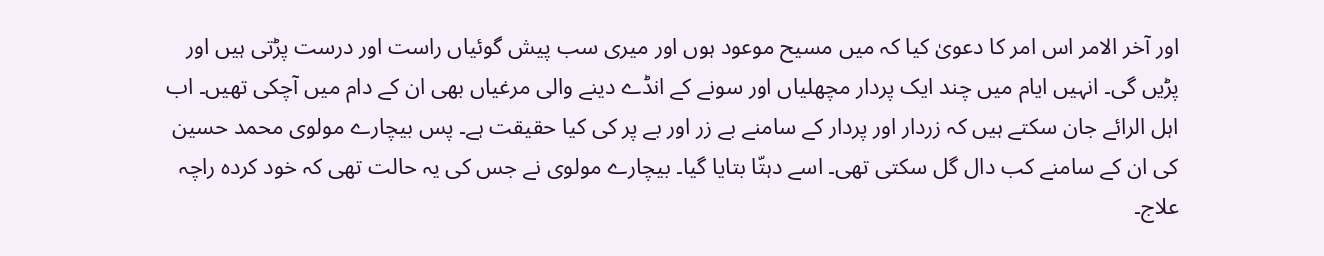اور آخر الامر اس امر کا دعویٰ کیا کہ میں مسیح موعود ہوں اور میری سب پیش گوئیاں راست اور درست پڑتی ہیں اور پڑیں گی۔ انہیں ایام میں چند ایک پردار مچھلیاں اور سونے کے انڈے دینے والی مرغیاں بھی ان کے دام میں آچکی تھیں۔ اب اہل الرائے جان سکتے ہیں کہ زردار اور پردار کے سامنے بے زر اور بے پر کی کیا حقیقت ہے۔ پس بیچارے مولوی محمد حسین کی ان کے سامنے کب دال گل سکتی تھی۔ اسے دہتّا بتایا گیا۔ بیچارے مولوی نے جس کی یہ حالت تھی کہ خود کردہ راچہ علاج۔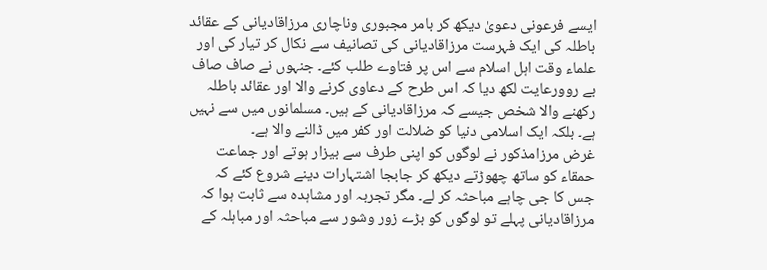ایسے فرعونی دعویٰ دیکھ کر بامر مجبوری وناچاری مرزاقادیانی کے عقائد باطلہ کی ایک فہرست مرزاقادیانی کی تصانیف سے نکال کر تیار کی اور علماء وقت اہل اسلام سے اس پر فتاوے طلب کئے۔ جنہوں نے صاف صاف بے روورعایت لکھ دیا کہ اس طرح کے دعاوی کرنے والا اور عقائد باطلہ رکھنے والا شخص جیسے کہ مرزاقادیانی کے ہیں۔ مسلمانوں میں سے نہیں ہے۔ بلکہ ایک اسلامی دنیا کو ضلالت اور کفر میں ڈالنے والا ہے۔
غرض مرزامذکور نے لوگوں کو اپنی طرف سے بیزار ہوتے اور جماعت حمقاء کو ساتھ چھوڑتے دیکھ کر جابجا اشتہارات دینے شروع کئے کہ جس کا جی چاہے مباحثہ کر لے۔ مگر تجربہ اور مشاہدہ سے ثابت ہوا کہ مرزاقادیانی پہلے تو لوگوں کو بڑے زور وشور سے مباحثہ اور مباہلہ کے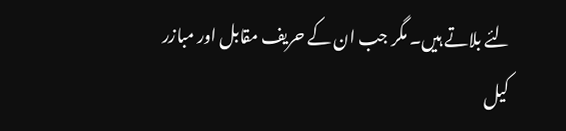لئے بلاتے ہیں۔ مگر جب ان کے حریف مقابل اور مبازر کیل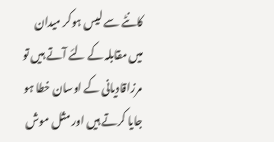کانٹے سے لیس ہوکر میدان میں مقابلہ کے لئے آتے ہیں تو مرزاقادیانی کے اوسان خطا ہو جایا کرتے ہیں اور مثل موش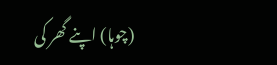(چوہا) اپنے گھر کی